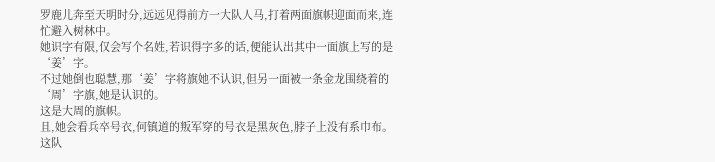罗鹿儿奔至天明时分,远远见得前方一大队人马,打着两面旗帜迎面而来,连忙避入树林中。
她识字有限,仅会写个名姓,若识得字多的话,便能认出其中一面旗上写的是‘姜’字。
不过她倒也聪慧,那‘姜’字将旗她不认识,但另一面被一条金龙围绕着的‘周’字旗,她是认识的。
这是大周的旗帜。
且,她会看兵卒号衣,何镇道的叛军穿的号衣是黑灰色,脖子上没有系巾布。
这队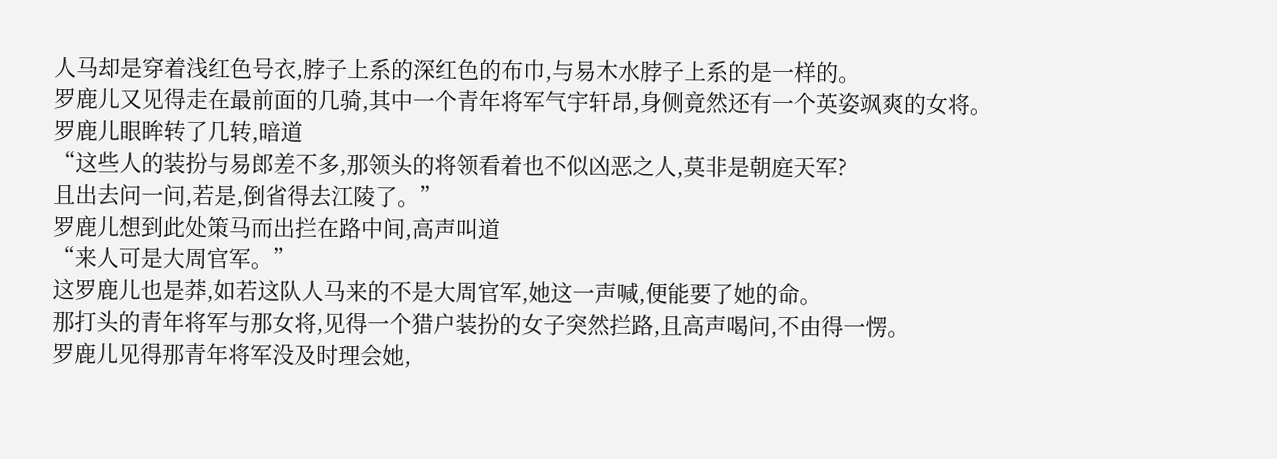人马却是穿着浅红色号衣,脖子上系的深红色的布巾,与易木水脖子上系的是一样的。
罗鹿儿又见得走在最前面的几骑,其中一个青年将军气宇轩昂,身侧竟然还有一个英姿飒爽的女将。
罗鹿儿眼眸转了几转,暗道
“这些人的装扮与易郎差不多,那领头的将领看着也不似凶恶之人,莫非是朝庭天军?
且出去问一问,若是,倒省得去江陵了。”
罗鹿儿想到此处策马而出拦在路中间,高声叫道
“来人可是大周官军。”
这罗鹿儿也是莽,如若这队人马来的不是大周官军,她这一声喊,便能要了她的命。
那打头的青年将军与那女将,见得一个猎户装扮的女子突然拦路,且高声喝问,不由得一愣。
罗鹿儿见得那青年将军没及时理会她,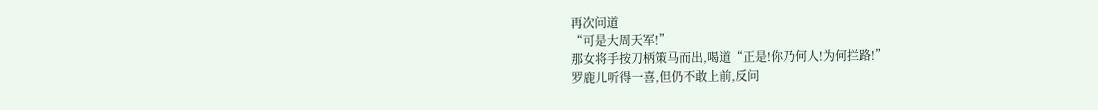再次问道
“可是大周天军!”
那女将手按刀柄策马而出,喝道“正是!你乃何人!为何拦路!”
罗鹿儿听得一喜,但仍不敢上前,反问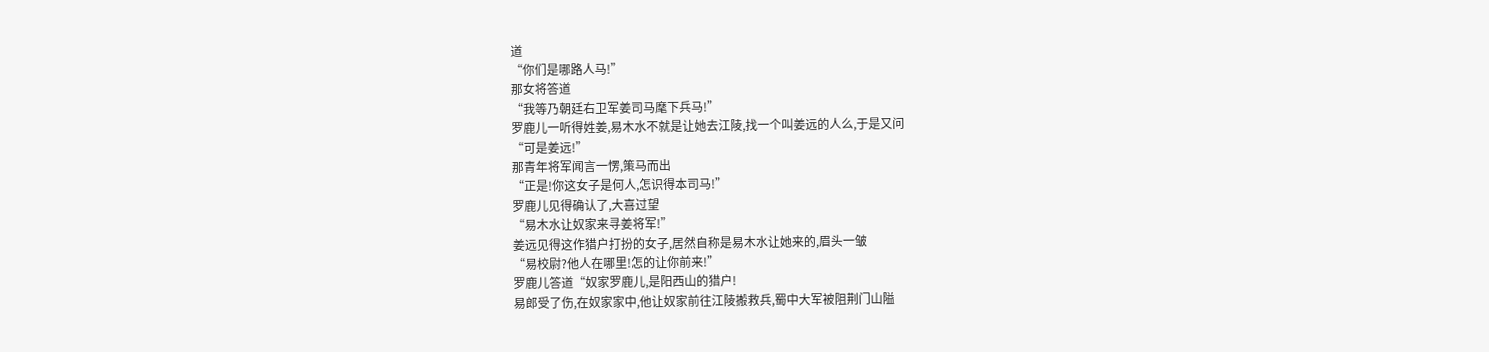道
“你们是哪路人马!”
那女将答道
“我等乃朝廷右卫军姜司马麾下兵马!”
罗鹿儿一听得姓姜,易木水不就是让她去江陵,找一个叫姜远的人么,于是又问
“可是姜远!”
那青年将军闻言一愣,策马而出
“正是!你这女子是何人,怎识得本司马!”
罗鹿儿见得确认了,大喜过望
“易木水让奴家来寻姜将军!”
姜远见得这作猎户打扮的女子,居然自称是易木水让她来的,眉头一皱
“易校尉?他人在哪里!怎的让你前来!”
罗鹿儿答道“奴家罗鹿儿,是阳西山的猎户!
易郎受了伤,在奴家家中,他让奴家前往江陵搬救兵,蜀中大军被阻荆门山隘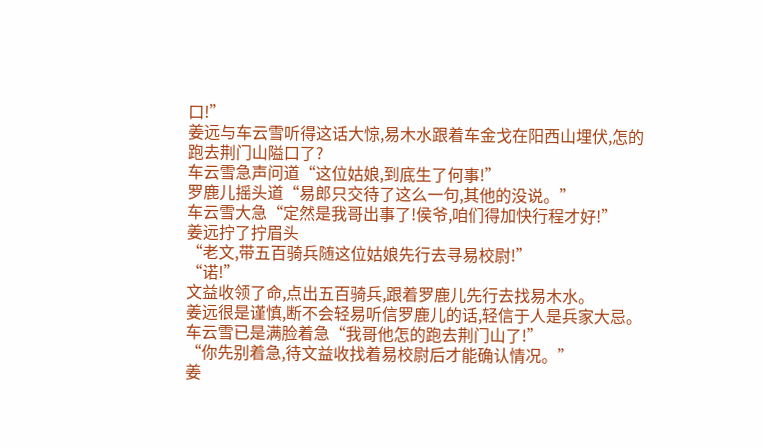口!”
姜远与车云雪听得这话大惊,易木水跟着车金戈在阳西山埋伏,怎的跑去荆门山隘口了?
车云雪急声问道“这位姑娘,到底生了何事!”
罗鹿儿摇头道“易郎只交待了这么一句,其他的没说。”
车云雪大急“定然是我哥出事了!侯爷,咱们得加快行程才好!”
姜远拧了拧眉头
“老文,带五百骑兵随这位姑娘先行去寻易校尉!”
“诺!”
文益收领了命,点出五百骑兵,跟着罗鹿儿先行去找易木水。
姜远很是谨慎,断不会轻易听信罗鹿儿的话,轻信于人是兵家大忌。
车云雪已是满脸着急“我哥他怎的跑去荆门山了!”
“你先别着急,待文益收找着易校尉后才能确认情况。”
姜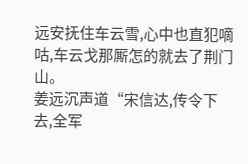远安抚住车云雪,心中也直犯嘀咕,车云戈那厮怎的就去了荆门山。
姜远沉声道“宋信达,传令下去,全军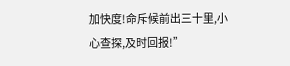加快度!命斥候前出三十里,小心查探,及时回报!”